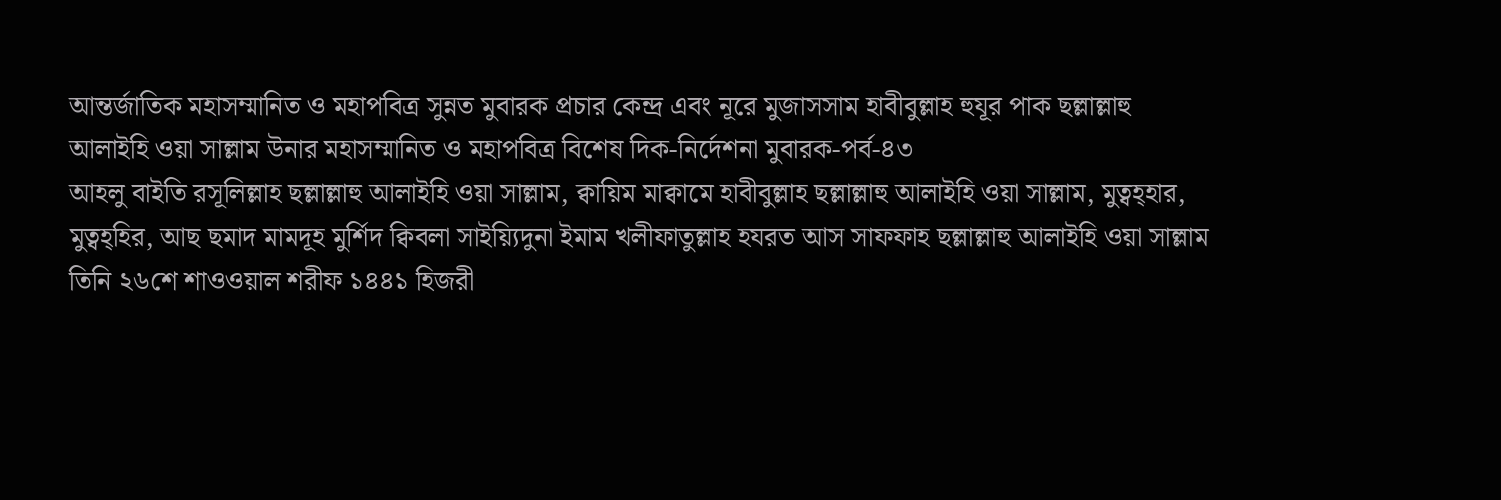আন্তর্জাতিক মহাসম্মানিত ও মহাপবিত্র সুন্নত মুবারক প্রচার কেন্দ্র এবং নূরে মুজাসসাম হাবীবুল্লাহ হুযূর পাক ছল্লাল্লাহু আলাইহি ওয়া সাল্লাম উনার মহাসম্মানিত ও মহাপবিত্র বিশেষ দিক-নির্দেশনা মুবারক-পর্ব-৪৩
আহলু বাইতি রসূলিল্লাহ ছল্লাল্লাহু আলাইহি ওয়া সাল্লাম, ক্বায়িম মাক্বামে হাবীবুল্লাহ ছল্লাল্লাহু আলাইহি ওয়া সাল্লাম, মুত্বহ্হার, মুত্বহ্হির, আছ ছমাদ মামদূহ মুর্শিদ ক্বিবলা সাইয়্যিদুনা ইমাম খলীফাতুল্লাহ হযরত আস সাফফাহ ছল্লাল্লাহু আলাইহি ওয়া সাল্লাম তিনি ২৬শে শাওওয়াল শরীফ ১৪৪১ হিজরী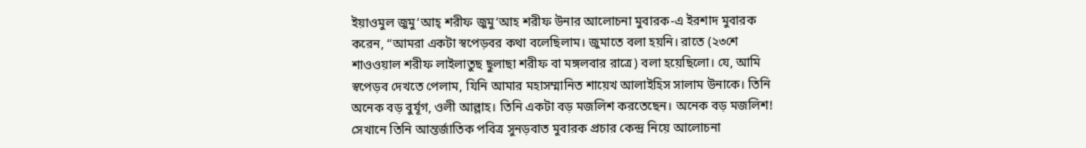ইয়াওমুল জুমু‘আহ্ শরীফ জুমু‘আহ শরীফ উনার আলোচনা মুবারক-এ ইরশাদ মুবারক করেন, “আমরা একটা স্বপেড়বর কথা বলেছিলাম। জুমাতে বলা হয়নি। রাতে (২৩শে শাওওয়াল শরীফ লাইলাতুছ ছুলাছা শরীফ বা মঙ্গলবার রাত্রে) বলা হয়েছিলো। যে, আমি স্বপেড়ব দেখতে পেলাম, যিনি আমার মহাসম্মানিত শায়েখ আলাইহিস সালাম উনাকে। তিনি অনেক বড় বুর্যূগ, ওলী আল্লাহ। তিনি একটা বড় মজলিশ করতেছেন। অনেক বড় মজলিশ! সেখানে তিনি আন্তর্জাতিক পবিত্র সুনড়বাত মুবারক প্রচার কেন্দ্র নিয়ে আলোচনা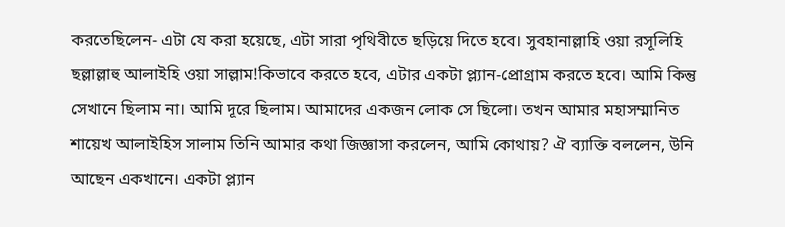করতেছিলেন- এটা যে করা হয়েছে, এটা সারা পৃথিবীতে ছড়িয়ে দিতে হবে। সুবহানাল্লাহি ওয়া রসূলিহি ছল্লাল্লাহু আলাইহি ওয়া সাল্লাম!কিভাবে করতে হবে, এটার একটা প্ল্যান-প্রোগ্রাম করতে হবে। আমি কিন্তু সেখানে ছিলাম না। আমি দূরে ছিলাম। আমাদের একজন লোক সে ছিলো। তখন আমার মহাসম্মানিত শায়েখ আলাইহিস সালাম তিনি আমার কথা জিজ্ঞাসা করলেন, আমি কোথায়? ঐ ব্যাক্তি বললেন, উনি আছেন একখানে। একটা প্ল্যান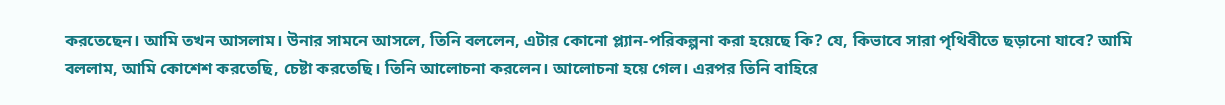করতেছেন। আমি তখন আসলাম। উনার সামনে আসলে, তিনি বললেন, এটার কোনো প্ল্যান-পরিকল্পনা করা হয়েছে কি? যে, কিভাবে সারা পৃথিবীতে ছড়ানো যাবে? আমি বললাম, আমি কোশেশ করতেছি, চেষ্টা করতেছি। তিনি আলোচনা করলেন। আলোচনা হয়ে গেল। এরপর তিনি বাহিরে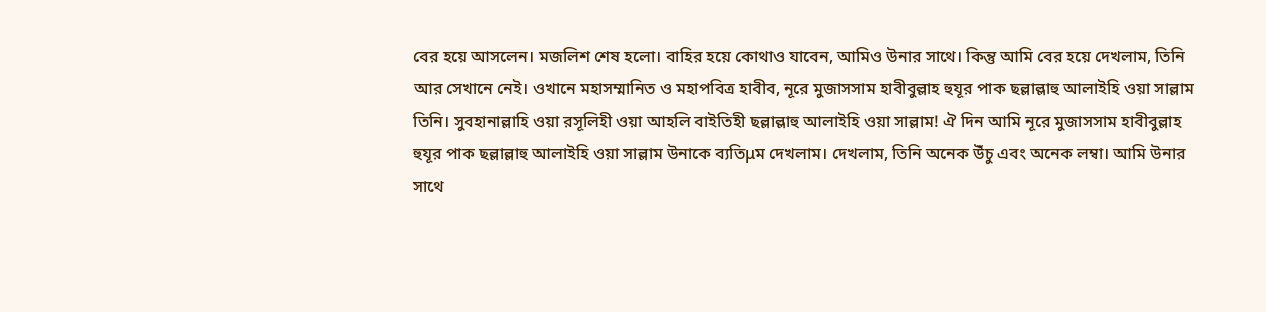বের হয়ে আসলেন। মজলিশ শেষ হলো। বাহির হয়ে কোথাও যাবেন, আমিও উনার সাথে। কিন্তু আমি বের হয়ে দেখলাম, তিনি আর সেখানে নেই। ওখানে মহাসম্মানিত ও মহাপবিত্র হাবীব, নূরে মুজাসসাম হাবীবুল্লাহ হুযূর পাক ছল্লাল্লাহু আলাইহি ওয়া সাল্লাম তিনি। সুবহানাল্লাহি ওয়া রসূলিহী ওয়া আহলি বাইতিহী ছল্লাল্লাহু আলাইহি ওয়া সাল্লাম! ঐ দিন আমি নূরে মুজাসসাম হাবীবুল্লাহ হুযূর পাক ছল্লাল্লাহু আলাইহি ওয়া সাল্লাম উনাকে ব্যতিμম দেখলাম। দেখলাম, তিনি অনেক উঁচু এবং অনেক লম্বা। আমি উনার সাথে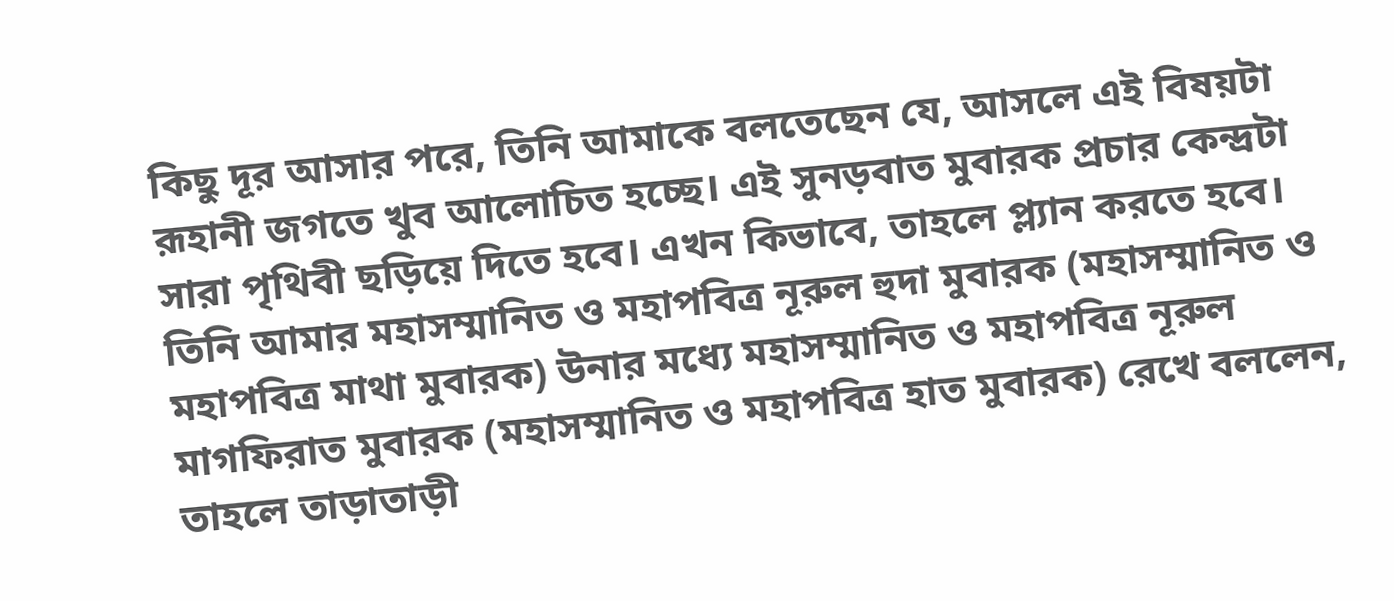কিছু দূর আসার পরে, তিনি আমাকে বলতেছেন যে, আসলে এই বিষয়টা রূহানী জগতে খুব আলোচিত হচ্ছে। এই সুনড়বাত মুবারক প্রচার কেন্দ্রটা সারা পৃথিবী ছড়িয়ে দিতে হবে। এখন কিভাবে, তাহলে প্ল্যান করতে হবে। তিনি আমার মহাসম্মানিত ও মহাপবিত্র নূরুল হুদা মুবারক (মহাসম্মানিত ও মহাপবিত্র মাথা মুবারক) উনার মধ্যে মহাসম্মানিত ও মহাপবিত্র নূরুল মাগফিরাত মুবারক (মহাসম্মানিত ও মহাপবিত্র হাত মুবারক) রেখে বললেন, তাহলে তাড়াতাড়ী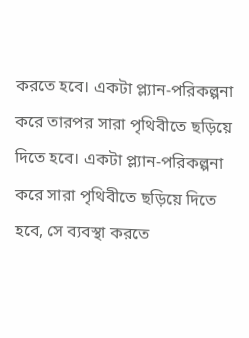করতে হবে। একটা প্ল্যান-পরিকল্পনা করে তারপর সারা পৃথিবীতে ছড়িয়ে দিতে হবে। একটা প্ল্যান-পরিকল্পনা করে সারা পৃথিবীতে ছড়িয়ে দিতে হবে, সে ব্যবস্থা করতে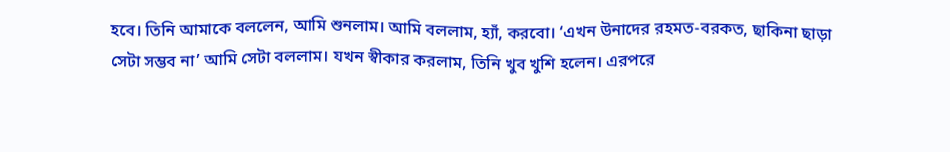হবে। তিনি আমাকে বললেন, আমি শুনলাম। আমি বললাম, হ্যাঁ, করবো। ‘এখন উনাদের রহমত-বরকত, ছাকিনা ছাড়া সেটা সম্ভব না’ আমি সেটা বললাম। যখন স্বীকার করলাম, তিনি খুব খুশি হলেন। এরপরে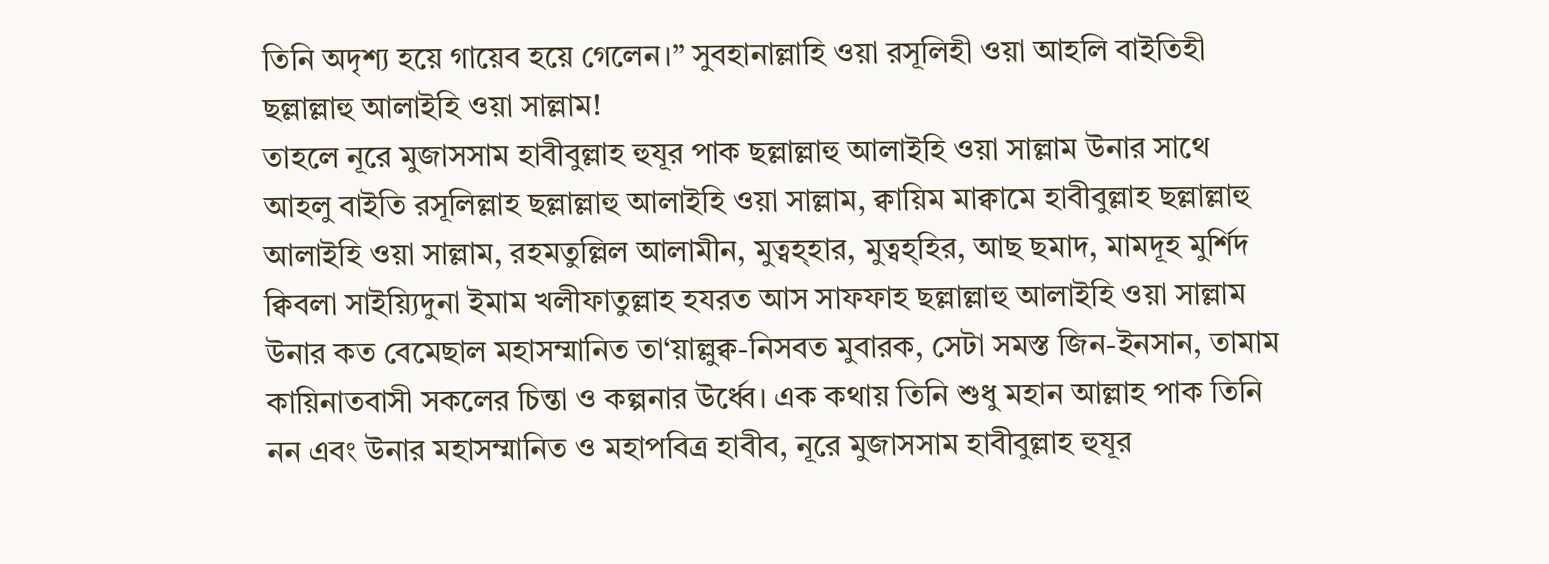তিনি অদৃশ্য হয়ে গায়েব হয়ে গেলেন।” সুবহানাল্লাহি ওয়া রসূলিহী ওয়া আহলি বাইতিহী ছল্লাল্লাহু আলাইহি ওয়া সাল্লাম!
তাহলে নূরে মুজাসসাম হাবীবুল্লাহ হুযূর পাক ছল্লাল্লাহু আলাইহি ওয়া সাল্লাম উনার সাথে আহলু বাইতি রসূলিল্লাহ ছল্লাল্লাহু আলাইহি ওয়া সাল্লাম, ক্বায়িম মাক্বামে হাবীবুল্লাহ ছল্লাল্লাহু আলাইহি ওয়া সাল্লাম, রহমতুল্লিল আলামীন, মুত্বহ্হার, মুত্বহ্হির, আছ ছমাদ, মামদূহ মুর্শিদ ক্বিবলা সাইয়্যিদুনা ইমাম খলীফাতুল্লাহ হযরত আস সাফফাহ ছল্লাল্লাহু আলাইহি ওয়া সাল্লাম উনার কত বেমেছাল মহাসম্মানিত তা‘য়াল্লুক্ব-নিসবত মুবারক, সেটা সমস্ত জিন-ইনসান, তামাম কায়িনাতবাসী সকলের চিন্তা ও কল্পনার উর্ধ্বে। এক কথায় তিনি শুধু মহান আল্লাহ পাক তিনি নন এবং উনার মহাসম্মানিত ও মহাপবিত্র হাবীব, নূরে মুজাসসাম হাবীবুল্লাহ হুযূর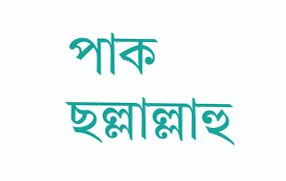পাক ছল্লাল্লাহু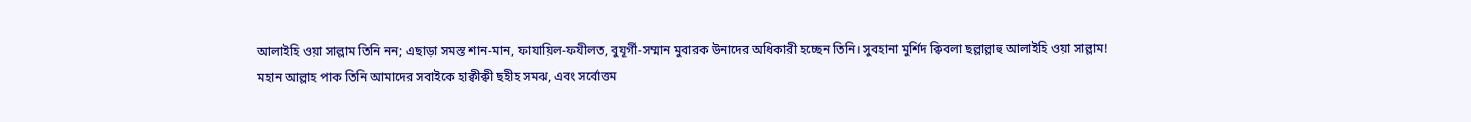আলাইহি ওয়া সাল্লাম তিনি নন; এছাড়া সমস্ত শান-মান, ফাযায়িল-ফযীলত, বুযূর্গী-সম্মান মুবারক উনাদের অধিকারী হচ্ছেন তিনি। সুবহানা মুর্শিদ ক্বিবলা ছল্লাল্লাহু আলাইহি ওয়া সাল্লাম!
মহান আল্লাহ পাক তিনি আমাদের সবাইকে হাক্বীক্বী ছহীহ সমঝ, এবং সর্বোত্তম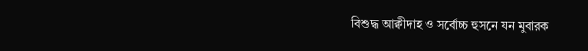বিশুদ্ধ আক্বীদাহ ও সর্বোচ্চ হুসনে যন মুবারক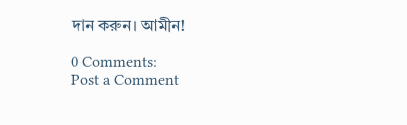দান করুন। আমীন!

0 Comments:
Post a Comment